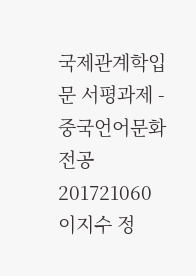국제관계학입문 서평과제 - 중국언어문화전공 201721060 이지수 정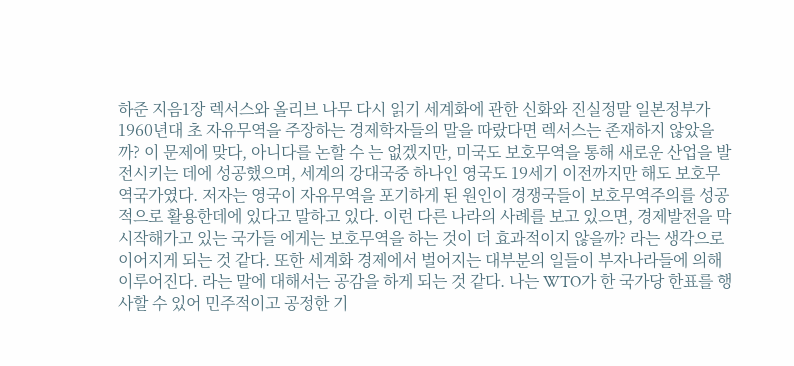하준 지음1장 렉서스와 올리브 나무 다시 읽기 세계화에 관한 신화와 진실정말 일본정부가 1960년대 초 자유무역을 주장하는 경제학자들의 말을 따랐다면 렉서스는 존재하지 않았을까? 이 문제에 맞다, 아니다를 논할 수 는 없겠지만, 미국도 보호무역을 통해 새로운 산업을 발전시키는 데에 성공했으며, 세계의 강대국중 하나인 영국도 19세기 이전까지만 해도 보호무역국가였다. 저자는 영국이 자유무역을 포기하게 된 원인이 경쟁국들이 보호무역주의를 성공적으로 활용한데에 있다고 말하고 있다. 이런 다른 나라의 사례를 보고 있으면, 경제발전을 막 시작해가고 있는 국가들 에게는 보호무역을 하는 것이 더 효과적이지 않을까? 라는 생각으로 이어지게 되는 것 같다. 또한 세계화 경제에서 벌어지는 대부분의 일들이 부자나라들에 의해 이루어진다. 라는 말에 대해서는 공감을 하게 되는 것 같다. 나는 WTO가 한 국가당 한표를 행사할 수 있어 민주적이고 공정한 기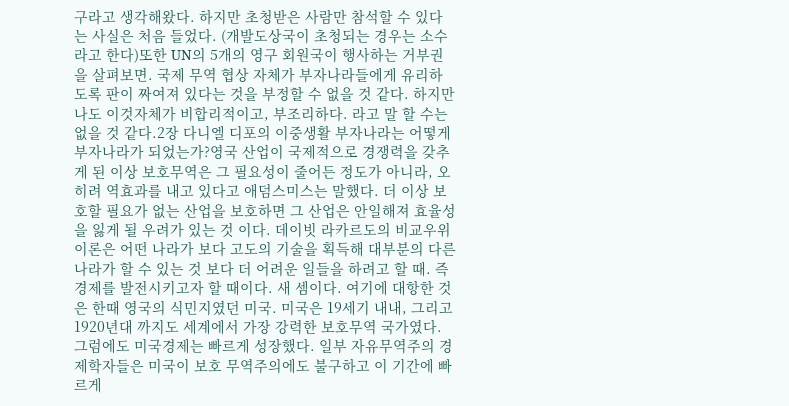구라고 생각해왔다. 하지만 초청받은 사람만 참석할 수 있다는 사실은 처음 들었다. (개발도상국이 초청되는 경우는 소수라고 한다)또한 UN의 5개의 영구 회원국이 행사하는 거부권을 살펴보면. 국제 무역 협상 자체가 부자나라들에게 유리하도록 판이 짜여져 있다는 것을 부정할 수 없을 것 같다. 하지만 나도 이것자체가 비합리적이고, 부조리하다. 라고 말 할 수는 없을 것 같다.2장 다니엘 디포의 이중생활 부자나라는 어떻게 부자나라가 되었는가?영국 산업이 국제적으로 경쟁력을 갖추게 된 이상 보호무역은 그 필요성이 줄어든 정도가 아니라, 오히려 역효과를 내고 있다고 애덤스미스는 말했다. 더 이상 보호할 필요가 없는 산업을 보호하면 그 산업은 안일해져 효율성을 잃게 될 우려가 있는 것 이다. 데이빗 라카르도의 비교우위 이론은 어떤 나라가 보다 고도의 기술을 획득해 대부분의 다른 나라가 할 수 있는 것 보다 더 어려운 일들을 하려고 할 때. 즉 경제를 발전시키고자 할 때이다. 새 셈이다. 여기에 대항한 것은 한때 영국의 식민지였던 미국. 미국은 19세기 내내, 그리고 1920년대 까지도 세계에서 가장 강력한 보호무역 국가였다. 그럼에도 미국경제는 빠르게 성장했다. 일부 자유무역주의 경제학자들은 미국이 보호 무역주의에도 불구하고 이 기간에 빠르게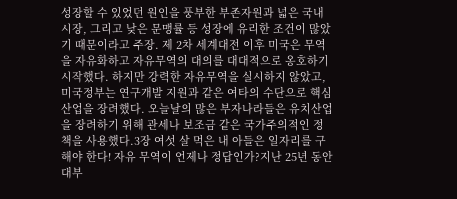성장할 수 있었던 원인을 풍부한 부존자원과 넓은 국내시장, 그리고 낮은 문맹률 등 성장에 유리한 조건이 많았기 때문이라고 주장. 제 2차 세계대전 이후 미국은 무역을 자유화하고 자유무역의 대의를 대대적으로 옹호하기 시작했다. 하지만 강력한 자유무역을 실시하지 않았고, 미국정부는 연구개발 지원과 같은 여타의 수단으로 핵심 산업을 장려했다. 오늘날의 많은 부자나라들은 유치산업을 장려하기 위해 관세나 보조금 같은 국가주의적인 정책을 사용했다.3장 여섯 살 먹은 내 아들은 일자리를 구해야 한다! 자유 무역이 언제나 정답인가?지난 25년 동안 대부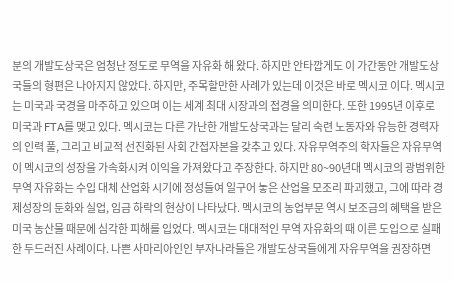분의 개발도상국은 엄청난 정도로 무역을 자유화 해 왔다. 하지만 안타깝게도 이 가간동안 개발도상국들의 형편은 나아지지 않았다. 하지만, 주목할만한 사례가 있는데 이것은 바로 멕시코 이다. 멕시코는 미국과 국경을 마주하고 있으며 이는 세계 최대 시장과의 접경을 의미한다. 또한 1995년 이후로 미국과 FTA를 맺고 있다. 멕시코는 다른 가난한 개발도상국과는 달리 숙련 노동자와 유능한 경력자의 인력 풀, 그리고 비교적 선진화된 사회 간접자본을 갖추고 있다. 자유무역주의 학자들은 자유무역이 멕시코의 성장을 가속화시켜 이익을 가져왔다고 주장한다. 하지만 80~90년대 멕시코의 광범위한 무역 자유화는 수입 대체 산업화 시기에 정성들여 일구어 놓은 산업을 모조리 파괴했고, 그에 따라 경제성장의 둔화와 실업, 임금 하락의 현상이 나타났다. 멕시코의 농업부문 역시 보조금의 혜택을 받은 미국 농산물 때문에 심각한 피해를 입었다. 멕시코는 대대적인 무역 자유화의 때 이른 도입으로 실패한 두드러진 사례이다. 나쁜 사마리아인인 부자나라들은 개발도상국들에게 자유무역을 권장하면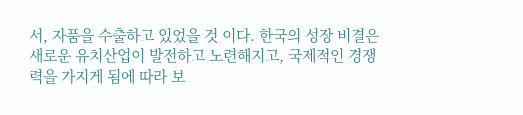서, 자품을 수출하고 있었을 것 이다. 한국의 성장 비결은 새로운 유치산업이 발전하고 노련해지고, 국제적인 경쟁력을 가지게 됨에 따라 보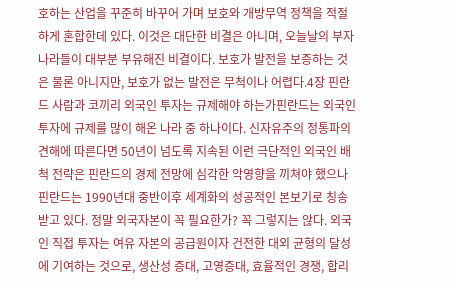호하는 산업을 꾸준히 바꾸어 가며 보호와 개방무역 정책을 적절하게 혼합한데 있다. 이것은 대단한 비결은 아니며, 오늘날의 부자나라들이 대부분 부유해진 비결이다. 보호가 발전을 보증하는 것은 물론 아니지만, 보호가 없는 발전은 무척이나 어렵다.4장 핀란드 사람과 코끼리 외국인 투자는 규제해야 하는가핀란드는 외국인 투자에 규제를 많이 해온 나라 중 하나이다. 신자유주의 정통파의 견해에 따른다면 50년이 넘도록 지속된 이런 극단적인 외국인 배척 전략은 핀란드의 경제 전망에 심각한 악영향을 끼쳐야 했으나 핀란드는 1990년대 중반이후 세계화의 성공적인 본보기로 칭송받고 있다. 정말 외국자본이 꼭 필요한가? 꼭 그렇지는 않다. 외국인 직접 투자는 여유 자본의 공급원이자 건전한 대외 균형의 달성에 기여하는 것으로, 생산성 증대, 고영증대, 효율적인 경쟁, 합리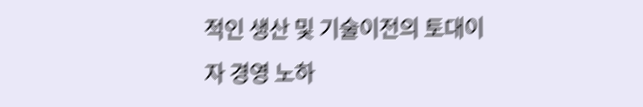적인 생산 및 기술이전의 토대이자 경영 노하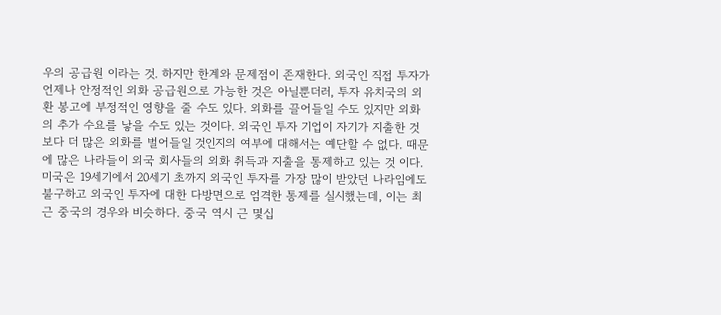우의 공급원 이라는 것. 하지만 한계와 문제점이 존재한다. 외국인 직접 투자가 언제나 안정적인 외화 공급원으로 가능한 것은 아닐뿐더러, 투자 유치국의 외환 봉고에 부정적인 영향을 줄 수도 있다. 외화를 끌어들일 수도 있지만 외화의 추가 수요를 낳을 수도 있는 것이다. 외국인 투자 기업이 자기가 지출한 것 보다 더 많은 외화를 벌어들일 것인지의 여부에 대해서는 예단할 수 없다. 때문에 많은 나라들이 외국 회사들의 외화 취득과 지출을 통제하고 있는 것 이다. 미국은 19세기에서 20세기 초까지 외국인 투자를 가장 많이 받았던 나라임에도 불구하고 외국인 투자에 대한 다방면으로 엄격한 통제를 실시했는데, 이는 최근 중국의 경우와 비슷하다. 중국 역시 근 몇십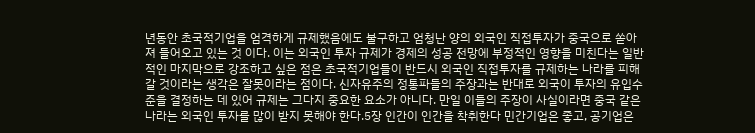년동안 초국적기업을 엄격하게 규제했음에도 불구하고 엄청난 양의 외국인 직접투자가 중국으로 쏟아져 들어오고 있는 것 이다. 이는 외국인 투자 규제가 경제의 성공 전망에 부정적인 영향을 미친다는 일반적인 마지막으로 강조하고 싶은 점은 초국적기업들이 반드시 외국인 직접투자를 규제하는 나라를 피해 갈 것이라는 생각은 잘못이라는 점이다. 신자유주의 정통파들의 주장과는 반대로 외국이 투자의 유입수준을 결정하는 데 있어 규제는 그다지 중요한 요소가 아니다. 만일 이들의 주장이 사실이라면 중국 같은 나라는 외국인 투자를 많이 받지 못해야 한다.5장 인간이 인간을 착취한다 민간기업은 좋고, 공기업은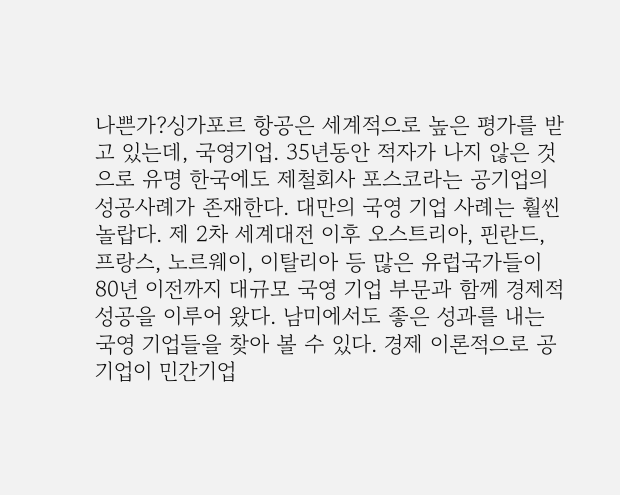나쁜가?싱가포르 항공은 세계적으로 높은 평가를 받고 있는데, 국영기업. 35년동안 적자가 나지 않은 것으로 유명 한국에도 제철회사 포스코라는 공기업의 성공사례가 존재한다. 대만의 국영 기업 사례는 훨씬 놀랍다. 제 2차 세계대전 이후 오스트리아, 핀란드, 프랑스, 노르웨이, 이탈리아 등 많은 유럽국가들이 80년 이전까지 대규모 국영 기업 부문과 함께 경제적 성공을 이루어 왔다. 남미에서도 좋은 성과를 내는 국영 기업들을 찾아 볼 수 있다. 경제 이론적으로 공기업이 민간기업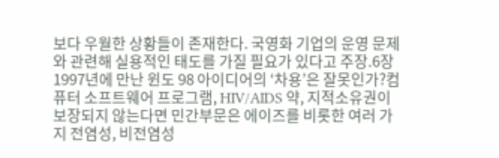보다 우월한 상황들이 존재한다. 국영화 기업의 운영 문제와 관련해 실용적인 태도를 가질 필요가 있다고 주장.6장 1997년에 만난 윈도 98 아이디어의 ‘차용’은 잘못인가?컴퓨터 소프트웨어 프로그램, HIV/AIDS 약, 지적소유권이 보장되지 않는다면 민간부문은 에이즈를 비롯한 여러 가지 전염성, 비전염성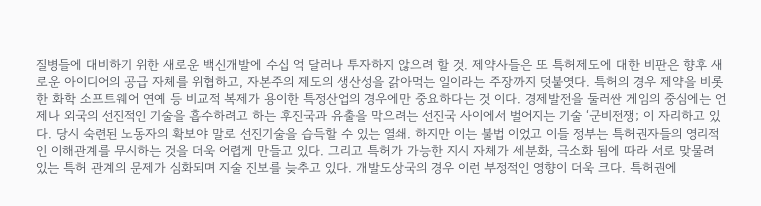질병들에 대비하기 위한 새로운 백신개발에 수십 억 달러나 투자하지 않으려 할 것. 제약사들은 또 특허제도에 대한 비판은 향후 새로운 아이디어의 공급 자체를 위협하고, 자본주의 제도의 생산성을 갉아먹는 일이라는 주장까지 덧붙엿다. 특허의 경우 제약을 비롯한 화학 소프트웨어 연예 등 비교적 복제가 용이한 특정산업의 경우에만 중요하다는 것 이다. 경제발전을 둘러싼 게임의 중심에는 언제나 외국의 선진적인 기술을 흡수하려고 하는 후진국과 유출을 막으려는 선진국 사이에서 벌어지는 기술 ‘군비전쟁; 이 자리하고 있다. 당시 숙련된 노동자의 확보야 말로 선진기술을 습득할 수 있는 열쇄. 하지만 이는 불법 이었고 이들 정부는 특허권자들의 영리적인 이해관계를 무시하는 것을 더욱 어렵게 만들고 있다. 그리고 특허가 가능한 지시 자체가 세분화, 극소화 됨에 따라 서로 맞물려 있는 특허 관계의 문제가 심화되며 지술 진보를 늦추고 있다. 개발도상국의 경우 이런 부정적인 영향이 더욱 크다. 특허권에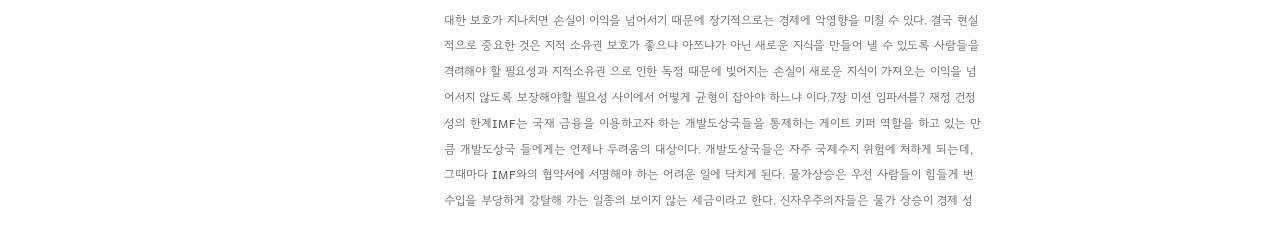대한 보호가 지나치면 손실이 이익을 넘어서기 때문에 장기적으로는 경제에 악영향을 미칠 수 있다. 결국 현실적으로 중요한 것은 지적 소유권 보호가 좋으냐 아쯔냐가 아닌 새로운 지식을 만들어 낼 수 있도록 사람들을 격려해야 할 필요성과 지적소유권 으로 인한 독점 때문에 빚어지는 손실이 새로운 지식이 가져오는 이익을 넘어서지 않도록 보장해야할 필요성 사이에서 어떻게 균형이 잡아야 하느냐 이다.7장 미션 임파서블? 재정 건정성의 한계IMF는 국재 금융을 이용하고자 하는 개발도상국들을 통제하는 게이트 키퍼 역할을 하고 있는 만큼 개발도상국 들에게는 언제나 두려움의 대상이다. 개발도상국들은 자주 국제수지 위험에 처하게 되는데, 그때마다 IMF와의 협약서에 서명해야 하는 어려운 일에 닥치게 된다. 물가상승은 우선 사람들이 힘들게 번 수입을 부당하게 강탈해 가는 일종의 보이지 않는 세금이라고 한다. 신자우주의자들은 물가 상승이 경제 성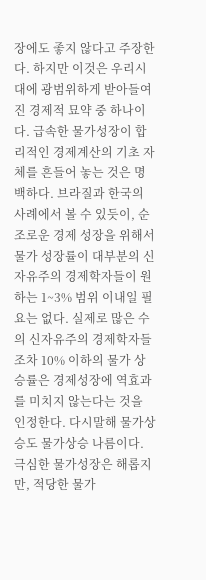장에도 좋지 않다고 주장한다. 하지만 이것은 우리시대에 광범위하게 받아들여진 경제적 묘약 중 하나이다. 급속한 물가성장이 합리적인 경제계산의 기초 자체를 흔들어 놓는 것은 명백하다. 브라질과 한국의 사례에서 볼 수 있듯이, 순조로운 경제 성장을 위해서 물가 성장률이 대부분의 신자유주의 경제학자들이 원하는 1~3% 범위 이내일 필요는 없다. 실제로 많은 수의 신자유주의 경제학자들조차 10% 이하의 물가 상승률은 경제성장에 역효과를 미치지 않는다는 것을 인정한다. 다시말해 물가상승도 물가상승 나름이다. 극심한 물가성장은 해롭지만, 적당한 물가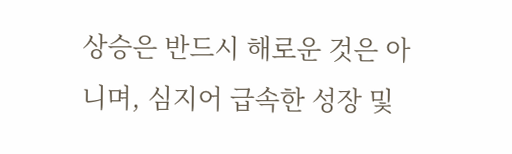상승은 반드시 해로운 것은 아니며, 심지어 급속한 성장 및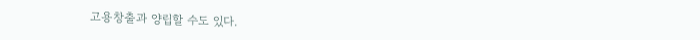고용창출과 양립할 수도 있다.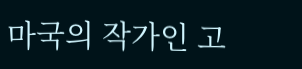마국의 작가인 고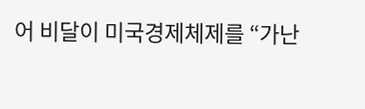어 비달이 미국경제체제를 “가난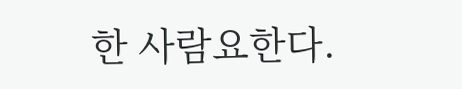한 사람요한다.